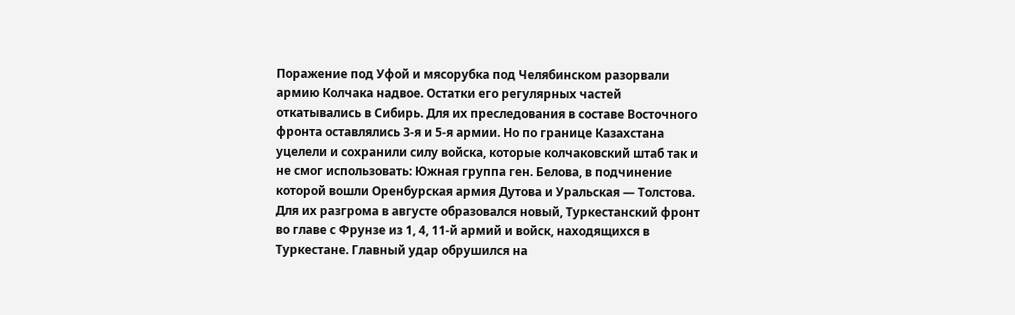Поражение под Уфой и мясорубка под Челябинском разорвали армию Колчака надвое. Остатки его регулярных частей откатывались в Сибирь. Для их преследования в составе Восточного фронта оставлялись 3-я и 5-я армии. Но по границе Казахстана уцелели и сохранили силу войска, которые колчаковский штаб так и не смог использовать: Южная группа ген. Белова, в подчинение которой вошли Оренбурская армия Дутова и Уральская — Толстова. Для их разгрома в августе образовался новый, Туркестанский фронт во главе с Фрунзе из 1, 4, 11-й армий и войск, находящихся в Туркестане. Главный удар обрушился на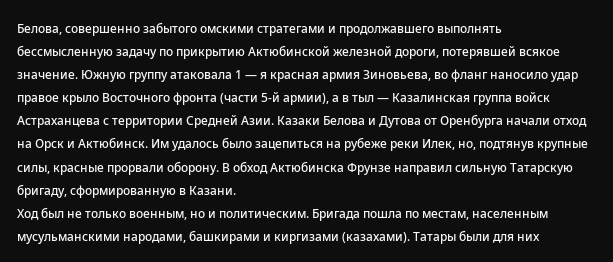Белова, совершенно забытого омскими стратегами и продолжавшего выполнять бессмысленную задачу по прикрытию Актюбинской железной дороги, потерявшей всякое значение. Южную группу атаковала 1 — я красная армия Зиновьева, во фланг наносило удар правое крыло Восточного фронта (части 5-й армии), а в тыл — Казалинская группа войск Астраханцева с территории Средней Азии. Казаки Белова и Дутова от Оренбурга начали отход на Орск и Актюбинск. Им удалось было зацепиться на рубеже реки Илек, но, подтянув крупные силы, красные прорвали оборону. В обход Актюбинска Фрунзе направил сильную Татарскую бригаду, сформированную в Казани.
Ход был не только военным, но и политическим. Бригада пошла по местам, населенным мусульманскими народами, башкирами и киргизами (казахами). Татары были для них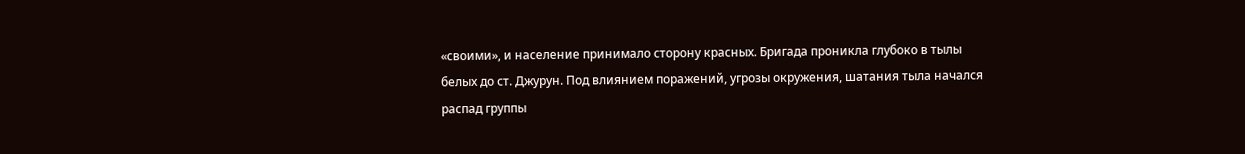«своими», и население принимало сторону красных. Бригада проникла глубоко в тылы белых до ст. Джурун. Под влиянием поражений, угрозы окружения, шатания тыла начался распад группы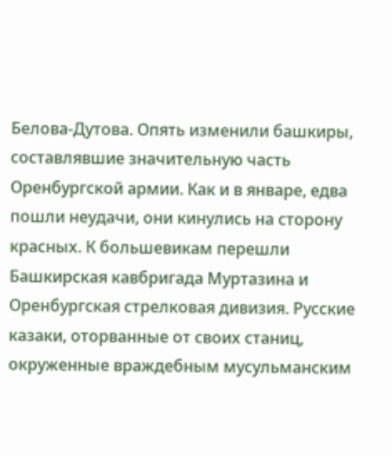Белова-Дутова. Опять изменили башкиры, составлявшие значительную часть Оренбургской армии. Как и в январе, едва пошли неудачи, они кинулись на сторону красных. К большевикам перешли Башкирская кавбригада Муртазина и Оренбургская стрелковая дивизия. Русские казаки, оторванные от своих станиц, окруженные враждебным мусульманским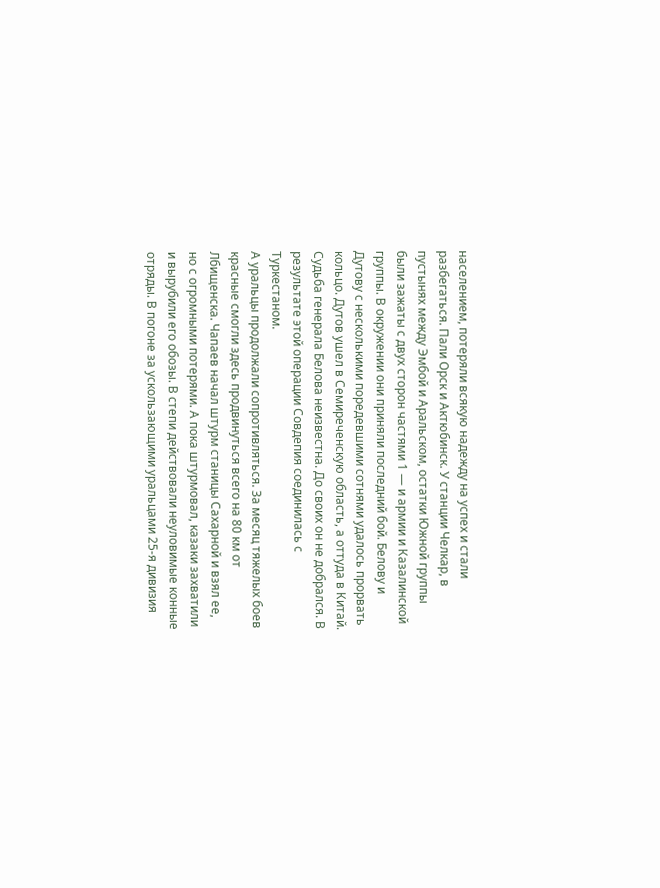населением, потеряли всякую надежду на успех и стали разбегаться. Пали Орск и Актюбинск. У станции Челкар, в пустынях между Эмбой и Аральском, остатки Южной группы были зажаты с двух сторон частями 1 — и армии и Казалинской группы. В окружении они приняли последний бой. Белову и Дутову с несколькими поредевшими сотнями удалось прорвать кольцо. Дутов ушел в Семиреченскую область, а оттуда в Китай. Судьба генерала Белова неизвестна. До своих он не добрался. В результате этой операции Совдепия соединилась с Туркестаном.
А уральцы продолжали сопротивляться. За месяц тяжелых боев красные смогли здесь продвинуться всего на 80 км от Лбищенска. Чапаев начал штурм станицы Сахарной и взял ее, но с огромными потерями. А пока штурмовал, казаки захватили и вырубили его обозы. В степи действовали неуловимые конные отряды. В погоне за ускользающими уральцами 25-я дивизия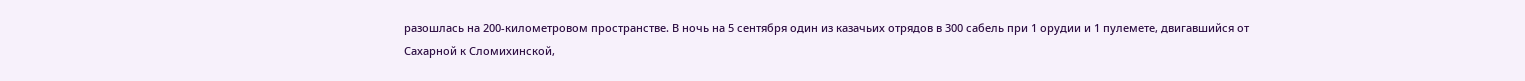разошлась на 200-километровом пространстве. В ночь на 5 сентября один из казачьих отрядов в 300 сабель при 1 орудии и 1 пулемете, двигавшийся от Сахарной к Сломихинской,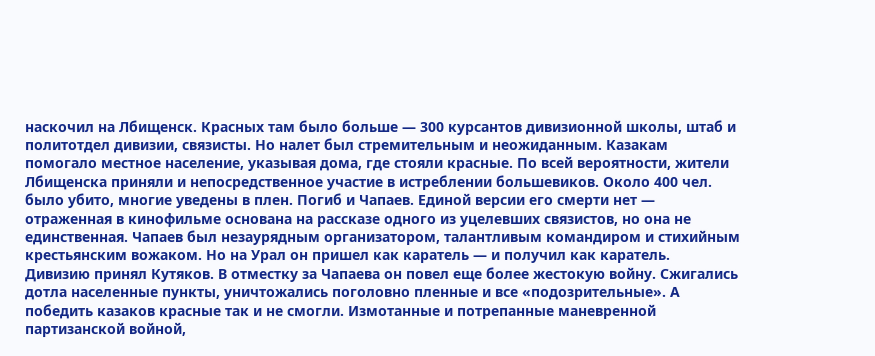наскочил на Лбищенск. Красных там было больше — 300 курсантов дивизионной школы, штаб и политотдел дивизии, связисты. Но налет был стремительным и неожиданным. Казакам помогало местное население, указывая дома, где стояли красные. По всей вероятности, жители Лбищенска приняли и непосредственное участие в истреблении большевиков. Около 400 чел. было убито, многие уведены в плен. Погиб и Чапаев. Единой версии его смерти нет — отраженная в кинофильме основана на рассказе одного из уцелевших связистов, но она не единственная. Чапаев был незаурядным организатором, талантливым командиром и стихийным крестьянским вожаком. Но на Урал он пришел как каратель — и получил как каратель.
Дивизию принял Кутяков. В отместку за Чапаева он повел еще более жестокую войну. Сжигались дотла населенные пункты, уничтожались поголовно пленные и все «подозрительные». А победить казаков красные так и не смогли. Измотанные и потрепанные маневренной партизанской войной,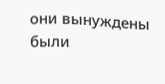они вынуждены были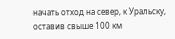начать отход на север, к Уральску, оставив свыше 100 км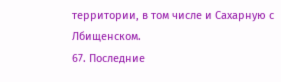территории, в том числе и Сахарную с Лбищенском.
67. Последние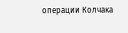операции Колчака